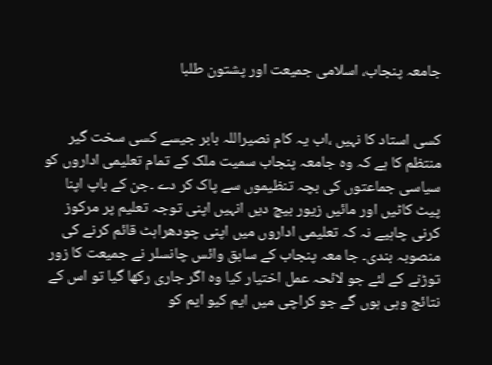جامعہ پنجاب، اسلامی جمیعت اور پشتون طلبا


کسی استاد کا نہیں ،اب یہ کام نصیراللہ بابر جیسے کسی سخت گیر منتظم کا ہے کہ وہ جامعہ پنجاب سمیت ملک کے تمام تعلیمی اداروں کو سیاسی جماعتوں کی بچہ تنظیموں سے پاک کر دے ۔جن کے باپ اپنا پیٹ کاٹیں اور مائیں زیور بیچ دیں انہیں اپنی توجہ تعلیم پر مرکوز کرنی چاہیے نہ کہ تعلیمی اداروں میں اپنی چودھراہٹ قائم کرنے کی منصوبہ بندی۔ جا معہ پنجاب کے سابق وائس چانسلر نے جمیعت کا زور توڑنے کے لئے جو لائحہ عمل اختیار کیا وہ اگر جاری رکھا گیا تو اس کے نتائج وہی ہوں گے جو کراچی میں ایم کیو ایم کو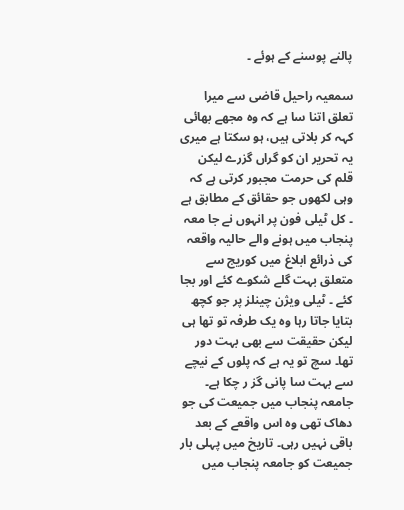پالنے پوسنے کے ہوئے ۔

سمعیہ راحیل قاضی سے میرا تعلق اتنا سا ہے کہ وہ مجھے بھائی کہہ کر بلاتی ہیں، ہو سکتا ہے میری یہ تحریر ان کو گراں گزرے لیکن قلم کی حرمت مجبور کرتی ہے کہ وہی لکھوں جو حقائق کے مطابق ہے ۔ کل ٹیلی فون پر انہوں نے جا معہ پنجاب میں ہونے والے حالیہ واقعہ کی ذرائع ابلاغ میں کوریج سے متعلق بہت گلے شکوے کئے اور بجا کئے ۔ ٹیلی ویژن چینلز پر جو کچھ بتایا جاتا رہا وہ یک طرفہ تو تھا ہی لیکن حقیقت سے بھی بہت دور تھا۔ سچ تو یہ ہے کہ پلوں کے نیچے سے بہت سا پانی گز ر چکا ہے۔ جامعہ پنجاب میں جمیعت کی جو دھاک تھی وہ اس واقعے کے بعد باقی نہیں رہی۔ تاریخ میں پہلی بار جمیعت کو جامعہ پنجاب میں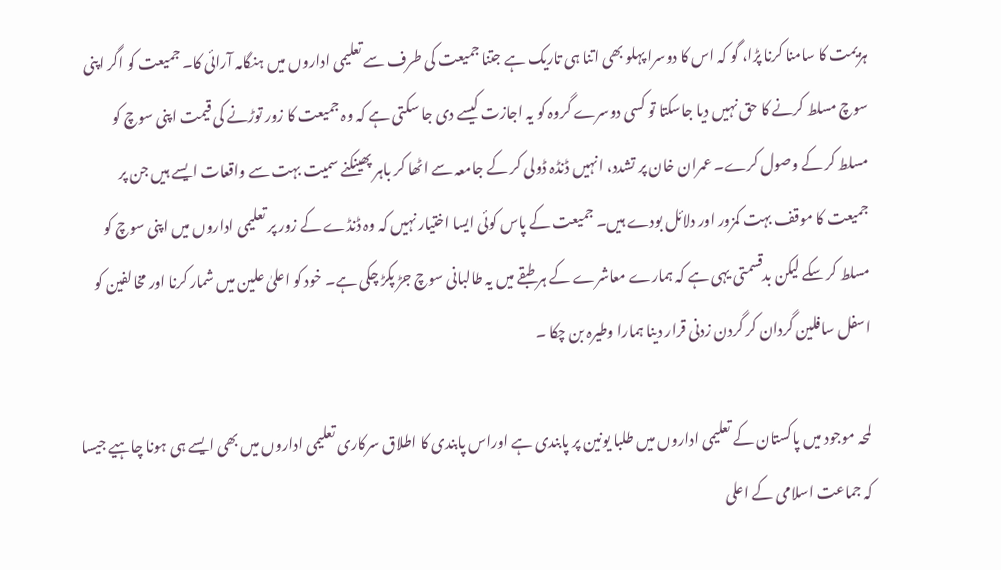ہزیمت کا سامنا کرنا پڑا، گو کہ اس کا دوسرا پہلو بھی اتنا ہی تاریک ہے جتنا جمیعت کی طرف سے تعلیمی اداروں میں ہنگامہ آرائی کا۔ جمیعت کو اگر اپنی سوچ مسلط کرنے کا حق نہیں دیا جاسکتا تو کسی دوسرے گروہ کو یہ اجازت کیسے دی جا سکتی ہے کہ وہ جمیعت کا زور توڑنے کی قیمت اپنی سوچ کو مسلط کر کے وصول کرے۔ عمران خان پر تشدد، انہیں ڈنڈہ ڈولی کر کے جامعہ سے اٹھا کر باہر پھینکنے سمیت بہت سے واقعات ایسے ہیں جن پر جمیعت کا موقف بہت کمزور اور دلائل بودے ہیں۔ جمیعت کے پاس کوئی ایسا اختیار نہیں کہ وہ ڈنڈے کے زور پر تعلیمی اداروں میں اپنی سوچ کو مسلط کر سکے لیکن بدقسمتی یہی ہے کہ ہمارے معاشرے کے ہر طبقے میں یہ طالبانی سوچ جڑ پکڑ چکی ہے۔ خود کو اعلیٰ علین میں شمار کرنا اور مخالفین کو اسفل سافلین گردان کر گردن زدنی قرار دینا ہمارا وطیرہ بن چکا ۔

لمحہ موجود میں پاکستان کے تعلیمی اداروں میں طلبا یونین پر پابندی ہے اوراس پابندی کا اطلاق سرکاری تعلیمی اداروں میں بھی ایسے ہی ہونا چاہیے جیسا کہ جماعت اسلامی کے اعلی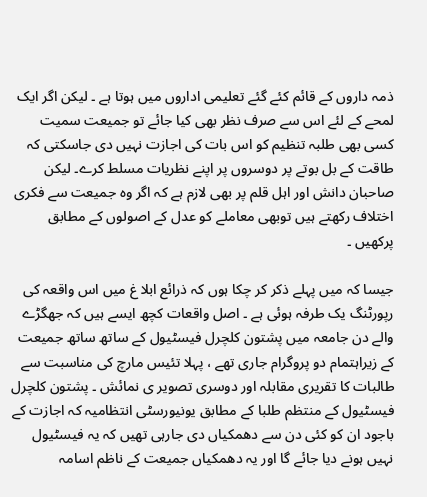ذمہ داروں کے قائم کئے گئے تعلیمی اداروں میں ہوتا ہے ۔ لیکن اگر ایک لمحے کے لئے اس سے صرف نظر بھی کیا جائے تو جمیعت سمیت کسی بھی طلبہ تنظیم کو اس بات کی اجازت نہیں دی جاسکتی کہ طاقت کے بل بوتے پر دوسروں پر اپنے نظریات مسلط کرے۔ لیکن صاحبان دانش اور اہل قلم پر بھی لازم ہے کہ اگر وہ جمیعت سے فکری اختلاف رکھتے ہیں توبھی معاملے کو عدل کے اصولوں کے مطابق پرکھیں ۔

جیسا کہ میں پہلے ذکر کر چکا ہوں کہ ذرائع ابلا غ میں اس واقعہ کی رپورٹنگ یک طرفہ ہوئی ہے ۔ اصل واقعات کچھ ایسے ہیں کہ جھگڑے والے دن جامعہ میں پشتون کلچرل فیسٹیول کے ساتھ ساتھ جمیعت کے زیراہتمام دو پروگرام جاری تھے ، پہلا تئیس مارچ کی مناسبت سے طالبات کا تقریری مقابلہ اور دوسری تصویر ی نمائش ۔ پشتون کلچرل فیسٹیول کے منتظم طلبا کے مطابق یونیورسٹی انتظامیہ کہ اجازت کے باجود ان کو کئی دن سے دھمکیاں دی جارہی تھیں کہ یہ فیسٹیول نہیں ہونے دیا جائے گا اور یہ دھمکیاں جمیعت کے ناظم اسامہ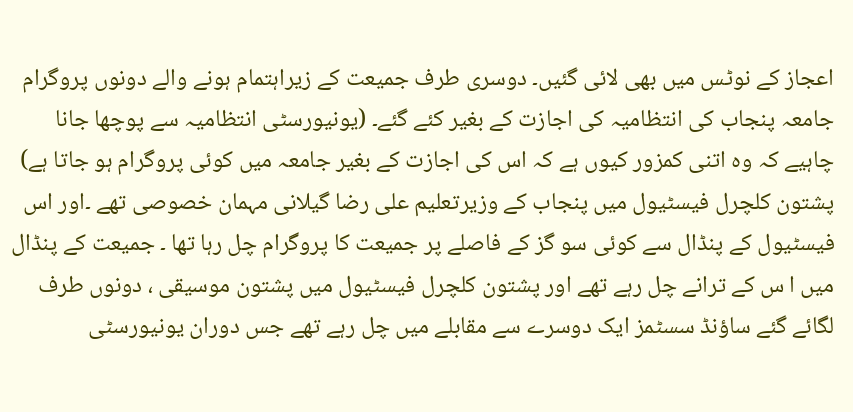اعجاز کے نوٹس میں بھی لائی گئیں۔ دوسری طرف جمیعت کے زیراہتمام ہونے والے دونوں پروگرام جامعہ پنجاب کی انتظامیہ کی اجازت کے بغیر کئے گئے۔ (یونیورسٹی انتظامیہ سے پوچھا جانا چاہیے کہ وہ اتنی کمزور کیوں ہے کہ اس کی اجازت کے بغیر جامعہ میں کوئی پروگرام ہو جاتا ہے) پشتون کلچرل فیسٹیول میں پنجاب کے وزیرتعلیم علی رضا گیلانی مہمان خصوصی تھے ۔اور اس فیسٹیول کے پنڈال سے کوئی سو گز کے فاصلے پر جمیعت کا پروگرام چل رہا تھا ۔ جمیعت کے پنڈال میں ا س کے ترانے چل رہے تھے اور پشتون کلچرل فیسٹیول میں پشتون موسیقی ، دونوں طرف لگائے گئے ساؤنڈ سسٹمز ایک دوسرے سے مقابلے میں چل رہے تھے جس دوران یونیورسٹی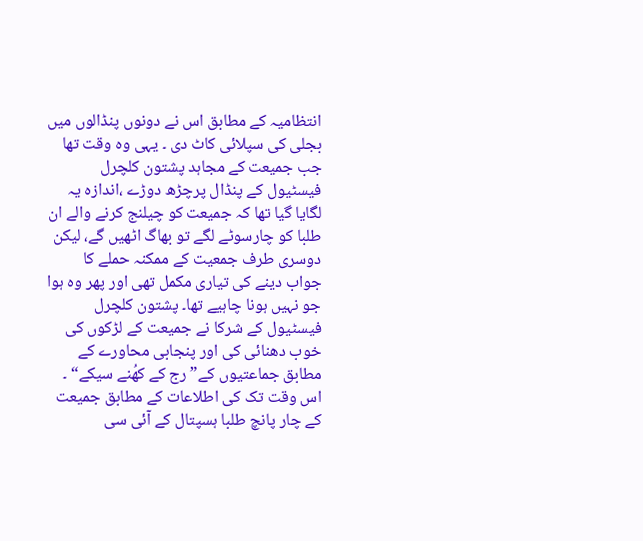انتظامیہ کے مطابق اس نے دونوں پنڈالوں میں بجلی کی سپلائی کاٹ دی ۔ یہی وہ وقت تھا جب جمیعت کے مجاہد پشتون کلچرل فیسٹیول کے پنڈال پرچڑھ دوڑے ،اندازہ یہ لگایا گیا تھا کہ جمیعت کو چیلنج کرنے والے ان طلبا کو چارسوٹے لگے تو بھاگ اٹھیں گے، لیکن دوسری طرف جمعیت کے ممکنہ حملے کا جواب دینے کی تیاری مکمل تھی اور پھر وہ ہوا جو نہیں ہونا چاہیے تھا۔ پشتون کلچرل فیسٹیول کے شرکا نے جمیعت کے لڑکوں کی خوب دھنائی کی اور پنجابی محاورے کے مطابق جماعتیوں کے” رج کے کھُنے سیکے“ ۔ اس وقت تک کی اطلاعات کے مطابق جمیعت کے چار پانچ طلبا ہسپتال کے آئی سی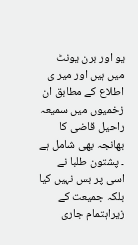یو اور برن یونٹ میں ہیں اور میر ی اطلاع کے مطابق ان زخمیوں میں سمیعہ راحیل قاضی کا بھانجہ بھی شامل ہے ۔ پشتون طلبا نے اسی پر بس نہیں کیا بلکہ جمیعت کے زیراہتمام جاری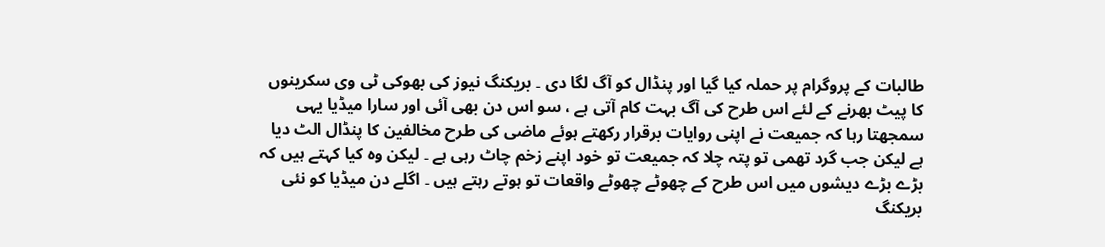طالبات کے پروگرام پر حملہ کیا گیا اور پنڈال کو آگ لگا دی ۔ بریکنگ نیوز کی بھوکی ٹی وی سکرینوں کا پیٹ بھرنے کے لئے اس طرح کی آگ بہت کام آتی ہے ، سو اس دن بھی آئی اور سارا میڈیا یہی سمجھتا رہا کہ جمیعت نے اپنی روایات برقرار رکھتے ہوئے ماضی کی طرح مخالفین کا پنڈال الٹ دیا ہے لیکن جب گرد تھمی تو پتہ چلا کہ جمیعت تو خود اپنے زخم چاٹ رہی ہے ۔ لیکن وہ کیا کہتے ہیں کہ بڑے بڑے دیشوں میں اس طرح کے چھوٹے چھوٹے واقعات تو ہوتے رہتے ہیں ۔ اگلے دن میڈیا کو نئی بریکنگ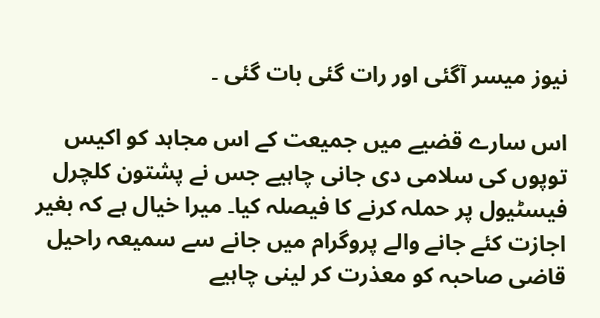نیوز میسر آگئی اور رات گئی بات گئی ۔

اس سارے قضیے میں جمیعت کے اس مجاہد کو اکیس توپوں کی سلامی دی جانی چاہیے جس نے پشتون کلچرل فیسٹیول پر حملہ کرنے کا فیصلہ کیا۔ میرا خیال ہے کہ بغیر اجازت کئے جانے والے پروگرام میں جانے سے سمیعہ راحیل قاضی صاحبہ کو معذرت کر لینی چاہیے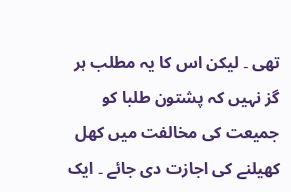تھی ۔ لیکن اس کا یہ مطلب ہر گز نہیں کہ پشتون طلبا کو جمیعت کی مخالفت میں کھل کھیلنے کی اجازت دی جائے ۔ ایک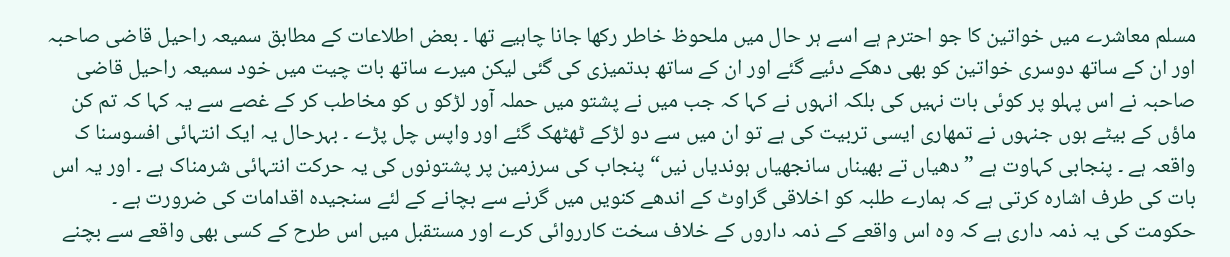مسلم معاشرے میں خواتین کا جو احترم ہے اسے ہر حال میں ملحوظ خاطر رکھا جانا چاہیے تھا ۔ بعض اطلاعات کے مطابق سمیعہ راحیل قاضی صاحبہ اور ان کے ساتھ دوسری خواتین کو بھی دھکے دئیے گئے اور ان کے ساتھ بدتمیزی کی گئی لیکن میرے ساتھ بات چیت میں خود سمیعہ راحیل قاضی صاحبہ نے اس پہلو پر کوئی بات نہیں کی بلکہ انہوں نے کہا کہ جب میں نے پشتو میں حملہ آور لڑکو ں کو مخاطب کر کے غصے سے یہ کہا کہ تم کن ماؤں کے بیٹے ہوں جنہوں نے تمھاری ایسی تربیت کی ہے تو ان میں سے دو لڑکے ٹھٹھک گئے اور واپس چل پڑے ۔ بہرحال یہ ایک انتہائی افسوسنا ک واقعہ ہے ۔ پنجابی کہاوت ہے ”دھیاں تے بھیناں سانجھیاں ہوندیاں نیں“ پنجاب کی سرزمین پر پشتونوں کی یہ حرکت انتہائی شرمناک ہے ۔ اور یہ اس بات کی طرف اشارہ کرتی ہے کہ ہمارے طلبہ کو اخلاقی گراوٹ کے اندھے کنویں میں گرنے سے بچانے کے لئے سنجیدہ اقدامات کی ضرورت ہے ۔ حکومت کی یہ ذمہ داری ہے کہ وہ اس واقعے کے ذمہ داروں کے خلاف سخت کارروائی کرے اور مستقبل میں اس طرح کے کسی بھی واقعے سے بچنے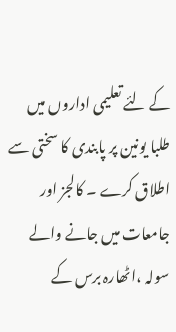کے لئے تعلیمی اداروں میں طلبا یونین پر پابندی کا سختی سے اطلاق کرے ۔ کالجز اور جامعات میں جانے والے سولہ ،اٹھارہ برس کے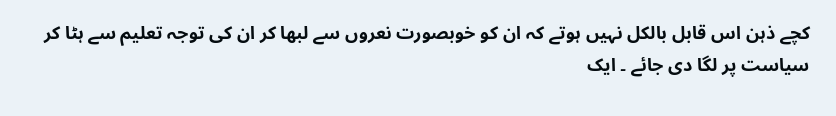کچے ذہن اس قابل بالکل نہیں ہوتے کہ ان کو خوبصورت نعروں سے لبھا کر ان کی توجہ تعلیم سے ہٹا کر سیاست پر لگا دی جائے ۔ ایک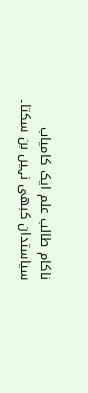ناکام طالب علم ایک کامیاب سیاستدان کبھی نہیں بن سکتا۔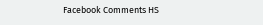Facebook Comments HS